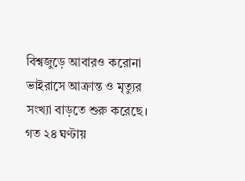বিশ্বজুড়ে আবারও করোনা ভাইরাসে আক্রান্ত ও মৃত্যুর সংখ্যা বাড়তে শুরু করেছে। গত ২৪ ঘণ্টায়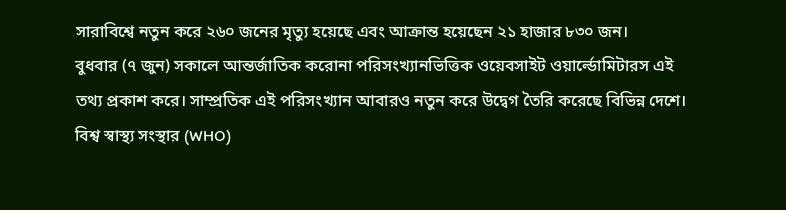সারাবিশ্বে নতুন করে ২৬০ জনের মৃত্যু হয়েছে এবং আক্রান্ত হয়েছেন ২১ হাজার ৮৩০ জন।
বুধবার (৭ জুন) সকালে আন্তর্জাতিক করোনা পরিসংখ্যানভিত্তিক ওয়েবসাইট ওয়ার্ল্ডোমিটারস এই তথ্য প্রকাশ করে। সাম্প্রতিক এই পরিসংখ্যান আবারও নতুন করে উদ্বেগ তৈরি করেছে বিভিন্ন দেশে।
বিশ্ব স্বাস্থ্য সংস্থার (WHO)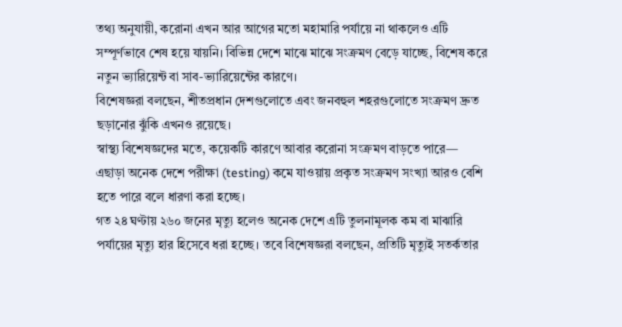তথ্য অনুযায়ী, করোনা এখন আর আগের মতো মহামারি পর্যায়ে না থাকলেও এটি সম্পূর্ণভাবে শেষ হয়ে যায়নি। বিভিন্ন দেশে মাঝে মাঝে সংক্রমণ বেড়ে যাচ্ছে, বিশেষ করে নতুন ভ্যারিয়েন্ট বা সাব-ভ্যারিয়েন্টের কারণে।
বিশেষজ্ঞরা বলছেন, শীতপ্রধান দেশগুলোতে এবং জনবহুল শহরগুলোতে সংক্রমণ দ্রুত ছড়ানোর ঝুঁকি এখনও রয়েছে।
স্বাস্থ্য বিশেষজ্ঞদের মতে, কয়েকটি কারণে আবার করোনা সংক্রমণ বাড়তে পারে—
এছাড়া অনেক দেশে পরীক্ষা (testing) কমে যাওয়ায় প্রকৃত সংক্রমণ সংখ্যা আরও বেশি হতে পারে বলে ধারণা করা হচ্ছে।
গত ২৪ ঘণ্টায় ২৬০ জনের মৃত্যু হলেও অনেক দেশে এটি তুলনামূলক কম বা মাঝারি পর্যায়ের মৃত্যু হার হিসেবে ধরা হচ্ছে। তবে বিশেষজ্ঞরা বলছেন, প্রতিটি মৃত্যুই সতর্কতার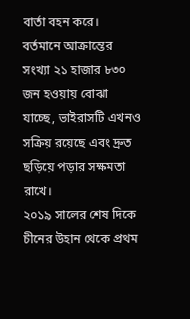বার্তা বহন করে।
বর্তমানে আক্রান্তের সংখ্যা ২১ হাজার ৮৩০ জন হওয়ায় বোঝা যাচ্ছে, ভাইরাসটি এখনও সক্রিয় রয়েছে এবং দ্রুত ছড়িয়ে পড়ার সক্ষমতা রাখে।
২০১৯ সালের শেষ দিকে চীনের উহান থেকে প্রথম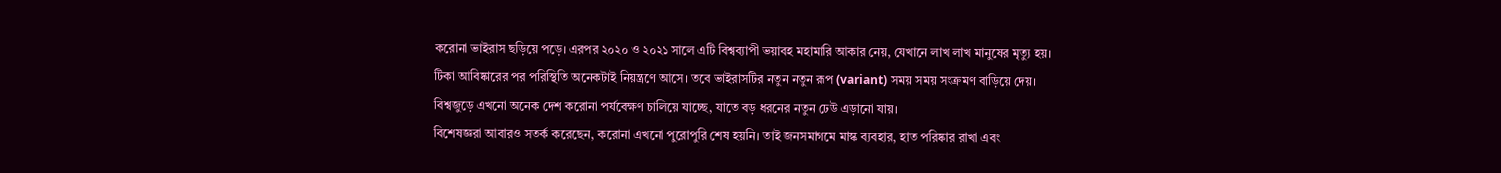করোনা ভাইরাস ছড়িয়ে পড়ে। এরপর ২০২০ ও ২০২১ সালে এটি বিশ্বব্যাপী ভয়াবহ মহামারি আকার নেয়, যেখানে লাখ লাখ মানুষের মৃত্যু হয়।
টিকা আবিষ্কারের পর পরিস্থিতি অনেকটাই নিয়ন্ত্রণে আসে। তবে ভাইরাসটির নতুন নতুন রূপ (variant) সময় সময় সংক্রমণ বাড়িয়ে দেয়।
বিশ্বজুড়ে এখনো অনেক দেশ করোনা পর্যবেক্ষণ চালিয়ে যাচ্ছে, যাতে বড় ধরনের নতুন ঢেউ এড়ানো যায়।
বিশেষজ্ঞরা আবারও সতর্ক করেছেন, করোনা এখনো পুরোপুরি শেষ হয়নি। তাই জনসমাগমে মাস্ক ব্যবহার, হাত পরিষ্কার রাখা এবং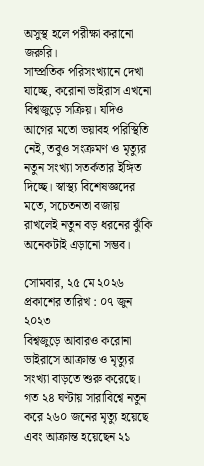অসুস্থ হলে পরীক্ষা করানো জরুরি।
সাম্প্রতিক পরিসংখ্যানে দেখা যাচ্ছে, করোনা ভাইরাস এখনো বিশ্বজুড়ে সক্রিয়। যদিও আগের মতো ভয়াবহ পরিস্থিতি নেই, তবুও সংক্রমণ ও মৃত্যুর নতুন সংখ্যা সতর্কতার ইঙ্গিত দিচ্ছে। স্বাস্থ্য বিশেষজ্ঞদের মতে, সচেতনতা বজায় রাখলেই নতুন বড় ধরনের ঝুঁকি অনেকটাই এড়ানো সম্ভব।

সোমবার, ২৫ মে ২০২৬
প্রকাশের তারিখ : ০৭ জুন ২০২৩
বিশ্বজুড়ে আবারও করোনা ভাইরাসে আক্রান্ত ও মৃত্যুর সংখ্যা বাড়তে শুরু করেছে। গত ২৪ ঘণ্টায় সারাবিশ্বে নতুন করে ২৬০ জনের মৃত্যু হয়েছে এবং আক্রান্ত হয়েছেন ২১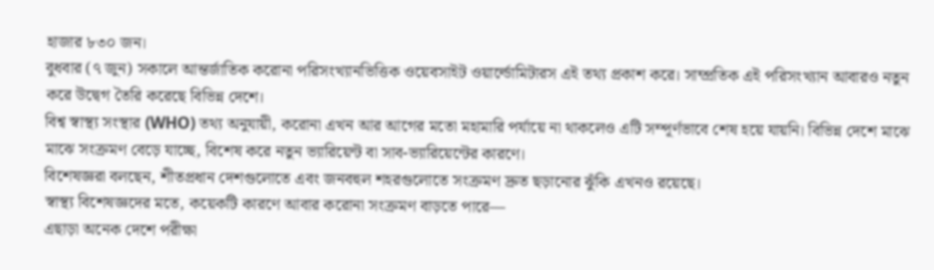হাজার ৮৩০ জন।
বুধবার (৭ জুন) সকালে আন্তর্জাতিক করোনা পরিসংখ্যানভিত্তিক ওয়েবসাইট ওয়ার্ল্ডোমিটারস এই তথ্য প্রকাশ করে। সাম্প্রতিক এই পরিসংখ্যান আবারও নতুন করে উদ্বেগ তৈরি করেছে বিভিন্ন দেশে।
বিশ্ব স্বাস্থ্য সংস্থার (WHO) তথ্য অনুযায়ী, করোনা এখন আর আগের মতো মহামারি পর্যায়ে না থাকলেও এটি সম্পূর্ণভাবে শেষ হয়ে যায়নি। বিভিন্ন দেশে মাঝে মাঝে সংক্রমণ বেড়ে যাচ্ছে, বিশেষ করে নতুন ভ্যারিয়েন্ট বা সাব-ভ্যারিয়েন্টের কারণে।
বিশেষজ্ঞরা বলছেন, শীতপ্রধান দেশগুলোতে এবং জনবহুল শহরগুলোতে সংক্রমণ দ্রুত ছড়ানোর ঝুঁকি এখনও রয়েছে।
স্বাস্থ্য বিশেষজ্ঞদের মতে, কয়েকটি কারণে আবার করোনা সংক্রমণ বাড়তে পারে—
এছাড়া অনেক দেশে পরীক্ষা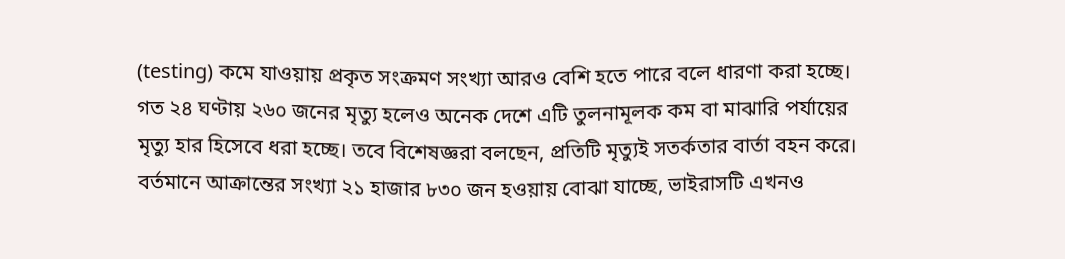(testing) কমে যাওয়ায় প্রকৃত সংক্রমণ সংখ্যা আরও বেশি হতে পারে বলে ধারণা করা হচ্ছে।
গত ২৪ ঘণ্টায় ২৬০ জনের মৃত্যু হলেও অনেক দেশে এটি তুলনামূলক কম বা মাঝারি পর্যায়ের মৃত্যু হার হিসেবে ধরা হচ্ছে। তবে বিশেষজ্ঞরা বলছেন, প্রতিটি মৃত্যুই সতর্কতার বার্তা বহন করে।
বর্তমানে আক্রান্তের সংখ্যা ২১ হাজার ৮৩০ জন হওয়ায় বোঝা যাচ্ছে, ভাইরাসটি এখনও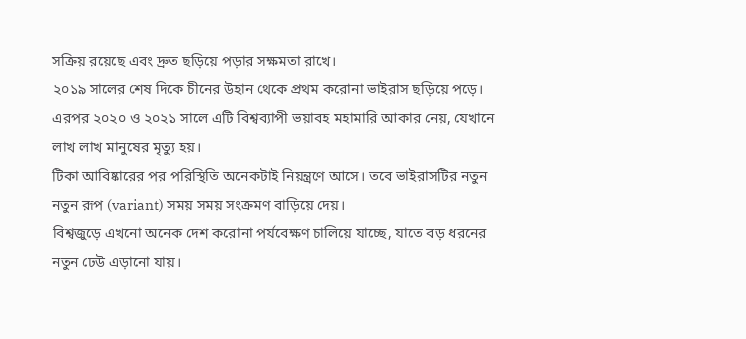সক্রিয় রয়েছে এবং দ্রুত ছড়িয়ে পড়ার সক্ষমতা রাখে।
২০১৯ সালের শেষ দিকে চীনের উহান থেকে প্রথম করোনা ভাইরাস ছড়িয়ে পড়ে। এরপর ২০২০ ও ২০২১ সালে এটি বিশ্বব্যাপী ভয়াবহ মহামারি আকার নেয়, যেখানে লাখ লাখ মানুষের মৃত্যু হয়।
টিকা আবিষ্কারের পর পরিস্থিতি অনেকটাই নিয়ন্ত্রণে আসে। তবে ভাইরাসটির নতুন নতুন রূপ (variant) সময় সময় সংক্রমণ বাড়িয়ে দেয়।
বিশ্বজুড়ে এখনো অনেক দেশ করোনা পর্যবেক্ষণ চালিয়ে যাচ্ছে, যাতে বড় ধরনের নতুন ঢেউ এড়ানো যায়।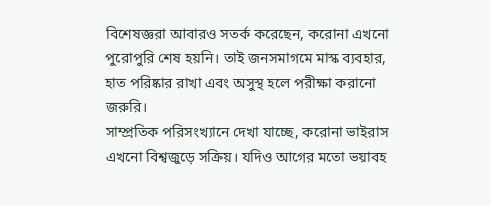বিশেষজ্ঞরা আবারও সতর্ক করেছেন, করোনা এখনো পুরোপুরি শেষ হয়নি। তাই জনসমাগমে মাস্ক ব্যবহার, হাত পরিষ্কার রাখা এবং অসুস্থ হলে পরীক্ষা করানো জরুরি।
সাম্প্রতিক পরিসংখ্যানে দেখা যাচ্ছে, করোনা ভাইরাস এখনো বিশ্বজুড়ে সক্রিয়। যদিও আগের মতো ভয়াবহ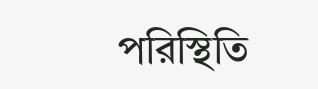পরিস্থিতি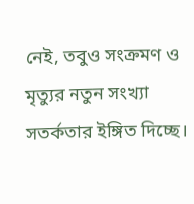নেই, তবুও সংক্রমণ ও মৃত্যুর নতুন সংখ্যা সতর্কতার ইঙ্গিত দিচ্ছে।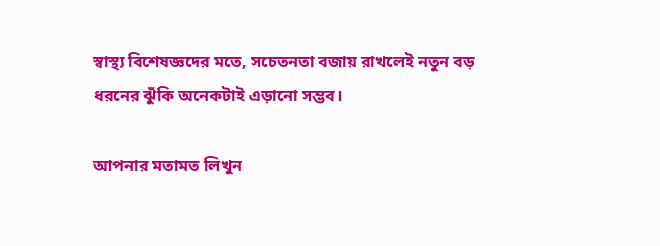স্বাস্থ্য বিশেষজ্ঞদের মতে, সচেতনতা বজায় রাখলেই নতুন বড় ধরনের ঝুঁকি অনেকটাই এড়ানো সম্ভব।

আপনার মতামত লিখুন